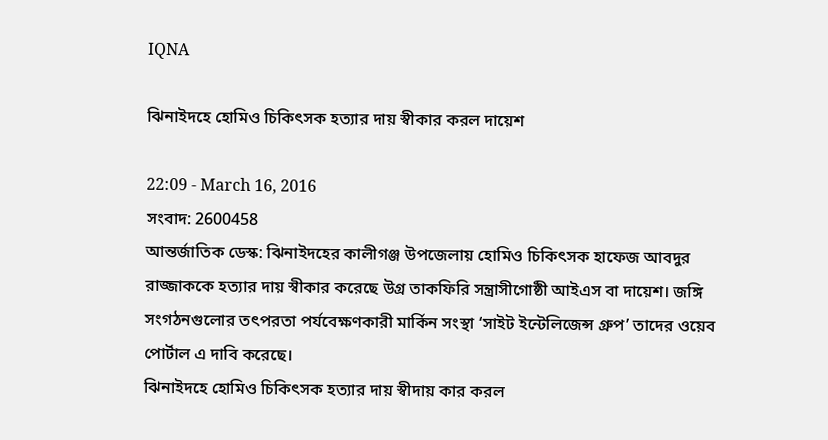IQNA

ঝিনাইদহে হোমিও চিকিৎসক হত্যার দায় স্বীকার করল দায়েশ

22:09 - March 16, 2016
সংবাদ: 2600458
আন্তর্জাতিক ডেস্ক: ঝিনাইদহের কালীগঞ্জ উপজেলায় হোমিও চিকিৎসক হাফেজ আবদুর রাজ্জাককে হত্যার দায় স্বীকার করেছে উগ্র তাকফিরি সন্ত্রাসীগোষ্ঠী আইএস বা দায়েশ। জঙ্গি সংগঠনগুলোর তৎপরতা পর্যবেক্ষণকারী মার্কিন সংস্থা ‘সাইট ইন্টেলিজেন্স গ্রুপ’ তাদের ওয়েব পোর্টাল এ দাবি করেছে।
ঝিনাইদহে হোমিও চিকিৎসক হত্যার দায় স্বীদায় কার করল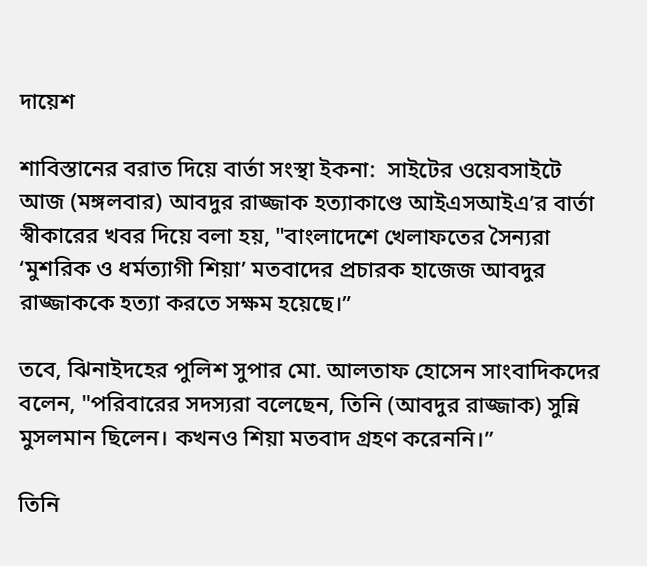দায়েশ

শাবিস্তানের বরাত দিয়ে বার্তা সংস্থা ইকনা:  সাইটের ওয়েবসাইটে আজ (মঙ্গলবার) আবদুর রাজ্জাক হত্যাকাণ্ডে আইএসআইএ’র বার্তা স্বীকারের খবর দিয়ে বলা হয়, "বাংলাদেশে খেলাফতের সৈন্যরা ‘মুশরিক ও ধর্মত্যাগী শিয়া’ মতবাদের প্রচারক হাজেজ আবদুর রাজ্জাককে হত্যা করতে সক্ষম হয়েছে।”

তবে, ঝিনাইদহের পুলিশ সুপার মো. আলতাফ হোসেন সাংবাদিকদের বলেন, "পরিবারের সদস্যরা বলেছেন, তিনি (আবদুর রাজ্জাক) সুন্নি মুসলমান ছিলেন। কখনও শিয়া মতবাদ গ্রহণ করেননি।”

তিনি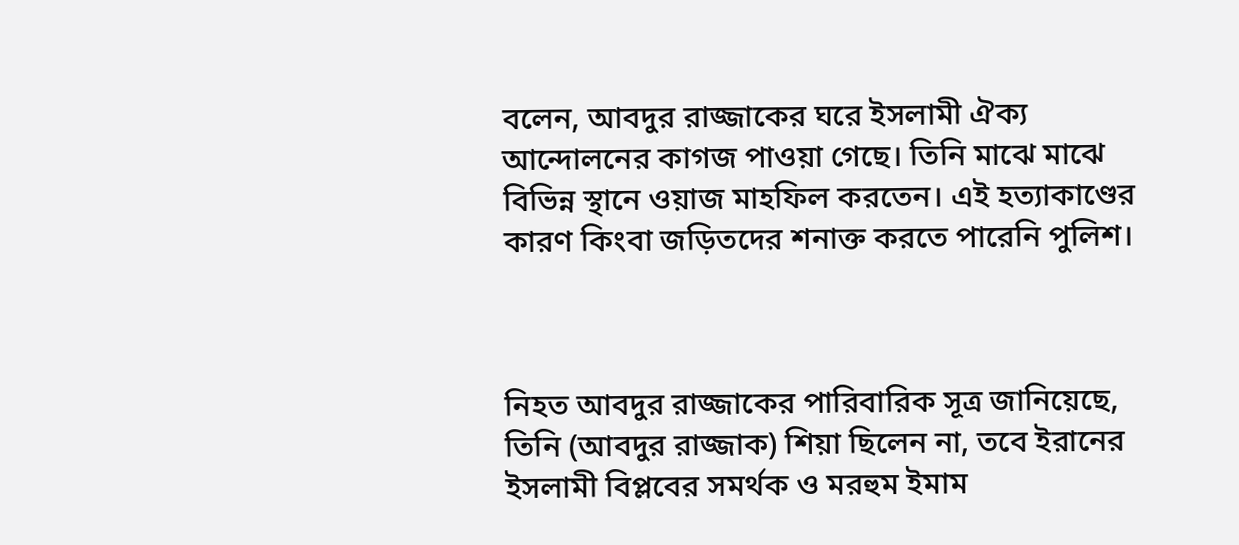বলেন, আবদুর রাজ্জাকের ঘরে ইসলামী ঐক্য আন্দোলনের কাগজ পাওয়া গেছে। তিনি মাঝে মাঝে বিভিন্ন স্থানে ওয়াজ মাহফিল করতেন। এই হত্যাকাণ্ডের কারণ কিংবা জড়িতদের শনাক্ত করতে পারেনি পুলিশ।



নিহত আবদুর রাজ্জাকের পারিবারিক সূত্র জানিয়েছে, তিনি (আবদুর রাজ্জাক) শিয়া ছিলেন না, তবে ইরানের ইসলামী বিপ্লবের সমর্থক ও মরহুম ইমাম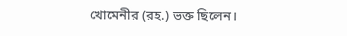খোমেনীর (রহ.) ভক্ত ছিলেন।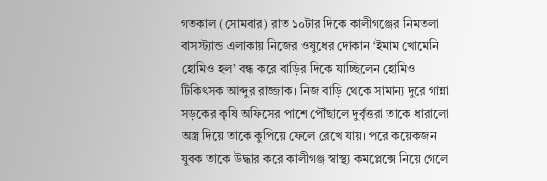গতকাল (সোমবার) রাত ১০টার দিকে কালীগঞ্জের নিমতলা বাসস্ট্যান্ড এলাকায় নিজের ওষুধের দোকান ‘ইমাম খোমেনি হোমিও হল’ বন্ধ করে বাড়ির দিকে যাচ্ছিলেন হোমিও টিকিৎসক আব্দুর রাজ্জাক। নিজ বাড়ি থেকে সামান্য দুরে গান্না সড়কের কৃষি অফিসের পাশে পৌঁছালে দুর্বৃত্তরা তাকে ধারালো অস্ত্র দিয়ে তাকে কুপিয়ে ফেলে রেখে যায়। পরে কয়েকজন যুবক তাকে উদ্ধার করে কালীগঞ্জ স্বাস্থ্য কমপ্লেক্সে নিয়ে গেলে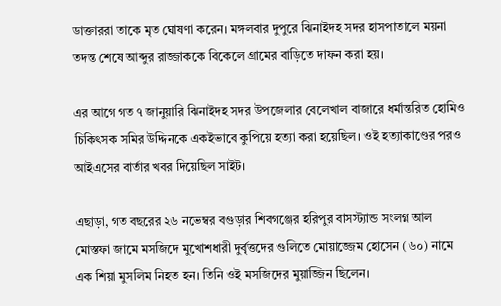ডাক্তাররা তাকে মৃত ঘোষণা করেন। মঙ্গলবার দুপুরে ঝিনাইদহ সদর হাসপাতালে ময়না তদন্ত শেষে আব্দুর রাজ্জাককে বিকেলে গ্রামের বাড়িতে দাফন করা হয়।

এর আগে গত ৭ জানুয়ারি ঝিনাইদহ সদর উপজেলার বেলেখাল বাজারে ধর্মান্তরিত হোমিও চিকিৎসক সমির উদ্দিনকে একইভাবে কুপিয়ে হত্যা করা হয়েছিল। ওই হত্যাকাণ্ডের পরও আইএসের বার্তার খবর দিয়েছিল সাইট।

এছাড়া, গত বছরের ২৬ নভেম্বর বগুড়ার শিবগঞ্জের হরিপুর বাসস্ট্যান্ড সংলগ্ন আল মোস্তফা জামে মসজিদে মুখোশধারী দুর্বৃত্তদের গুলিতে মোয়াজ্জেম হোসেন (৬০) নামে এক শিয়া মুসলিম নিহত হন। তিনি ওই মসজিদের মুয়াজ্জিন ছিলেন।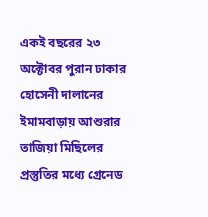একই বছরের ২৩ অক্টোবর পুরান ঢাকার হোসেনী দালানের ইমামবাড়ায় আশুরার তাজিয়া মিছিলের প্রস্তুতির মধ্যে গ্রেনেড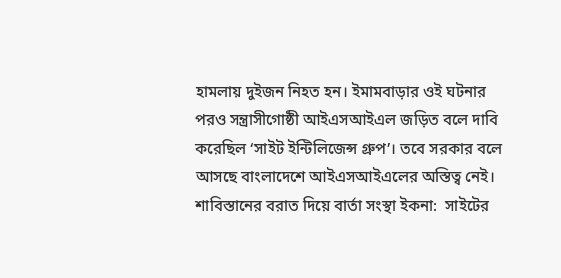হামলায় দুইজন নিহত হন। ইমামবাড়ার ওই ঘটনার পরও সন্ত্রাসীগোষ্ঠী আইএসআইএল জড়িত বলে দাবি করেছিল ‘সাইট ইন্টিলিজেন্স গ্রুপ’। তবে সরকার বলে আসছে বাংলাদেশে আইএসআইএলের অস্তিত্ব নেই। শাবিস্তানের বরাত দিয়ে বার্তা সংস্থা ইকনা:  সাইটের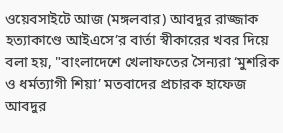ওয়েবসাইটে আজ (মঙ্গলবার) আবদুর রাজ্জাক হত্যাকাণ্ডে আইএসে’র বার্তা স্বীকারের খবর দিয়ে বলা হয়, "বাংলাদেশে খেলাফতের সৈন্যরা ‘মুশরিক ও ধর্মত্যাগী শিয়া’ মতবাদের প্রচারক হাফেজ আবদুর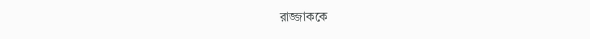রাজ্জাককে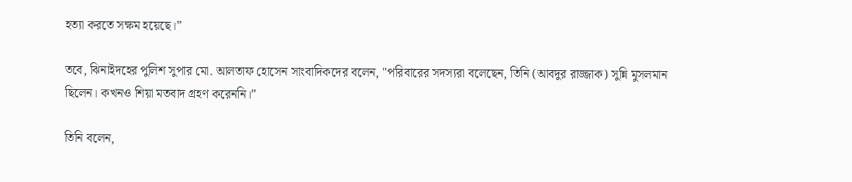হত্যা করতে সক্ষম হয়েছে।”

তবে, ঝিনাইদহের পুলিশ সুপার মো. আলতাফ হোসেন সাংবাদিকদের বলেন, "পরিবারের সদস্যরা বলেছেন, তিনি (আবদুর রাজ্জাক) সুন্নি মুসলমান ছিলেন। কখনও শিয়া মতবাদ গ্রহণ করেননি।”

তিনি বলেন,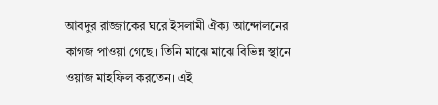আবদুর রাজ্জাকের ঘরে ইসলামী ঐক্য আন্দোলনের কাগজ পাওয়া গেছে। তিনি মাঝে মাঝে বিভিন্ন স্থানে ওয়াজ মাহফিল করতেন। এই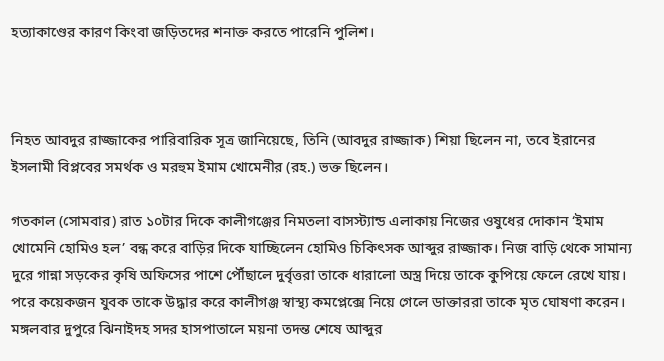হত্যাকাণ্ডের কারণ কিংবা জড়িতদের শনাক্ত করতে পারেনি পুলিশ।



নিহত আবদুর রাজ্জাকের পারিবারিক সূত্র জানিয়েছে, তিনি (আবদুর রাজ্জাক) শিয়া ছিলেন না, তবে ইরানের ইসলামী বিপ্লবের সমর্থক ও মরহুম ইমাম খোমেনীর (রহ.) ভক্ত ছিলেন।

গতকাল (সোমবার) রাত ১০টার দিকে কালীগঞ্জের নিমতলা বাসস্ট্যান্ড এলাকায় নিজের ওষুধের দোকান ‘ইমাম খোমেনি হোমিও হল’ বন্ধ করে বাড়ির দিকে যাচ্ছিলেন হোমিও চিকিৎসক আব্দুর রাজ্জাক। নিজ বাড়ি থেকে সামান্য দুরে গান্না সড়কের কৃষি অফিসের পাশে পৌঁছালে দুর্বৃত্তরা তাকে ধারালো অস্ত্র দিয়ে তাকে কুপিয়ে ফেলে রেখে যায়। পরে কয়েকজন যুবক তাকে উদ্ধার করে কালীগঞ্জ স্বাস্থ্য কমপ্লেক্সে নিয়ে গেলে ডাক্তাররা তাকে মৃত ঘোষণা করেন। মঙ্গলবার দুপুরে ঝিনাইদহ সদর হাসপাতালে ময়না তদন্ত শেষে আব্দুর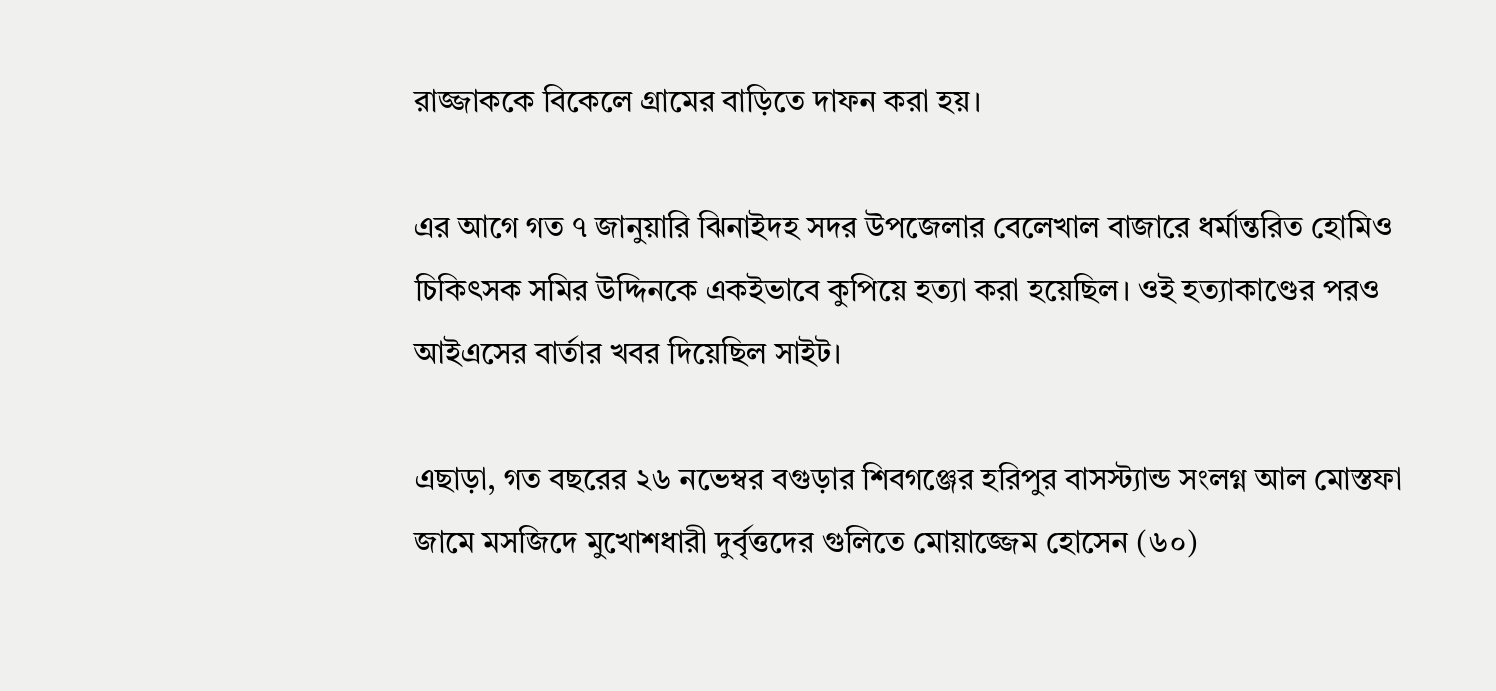রাজ্জাককে বিকেলে গ্রামের বাড়িতে দাফন করা হয়।

এর আগে গত ৭ জানুয়ারি ঝিনাইদহ সদর উপজেলার বেলেখাল বাজারে ধর্মান্তরিত হোমিও চিকিৎসক সমির উদ্দিনকে একইভাবে কুপিয়ে হত্যা করা হয়েছিল। ওই হত্যাকাণ্ডের পরও আইএসের বার্তার খবর দিয়েছিল সাইট।

এছাড়া, গত বছরের ২৬ নভেম্বর বগুড়ার শিবগঞ্জের হরিপুর বাসস্ট্যান্ড সংলগ্ন আল মোস্তফা জামে মসজিদে মুখোশধারী দুর্বৃত্তদের গুলিতে মোয়াজ্জেম হোসেন (৬০)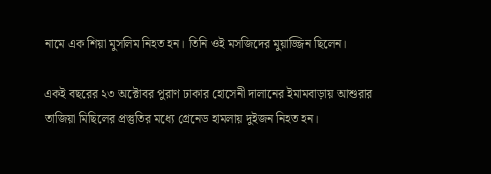নামে এক শিয়া মুসলিম নিহত হন। তিনি ওই মসজিদের মুয়াজ্জিন ছিলেন।

একই বছরের ২৩ অক্টোবর পুরাণ ঢাকার হোসেনী দালানের ইমামবাড়ায় আশুরার তাজিয়া মিছিলের প্রস্তুতির মধ্যে গ্রেনেড হামলায় দুইজন নিহত হন।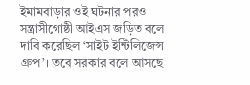ইমামবাড়ার ওই ঘটনার পরও সন্ত্রাসীগোষ্ঠী আইএস জড়িত বলে দাবি করেছিল ‘সাইট ইন্টিলিজেন্স গ্রুপ’। তবে সরকার বলে আসছে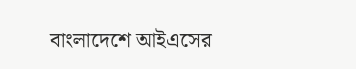বাংলাদেশে আইএসের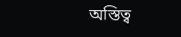অস্তিত্ব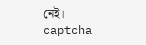নেই।
captcha